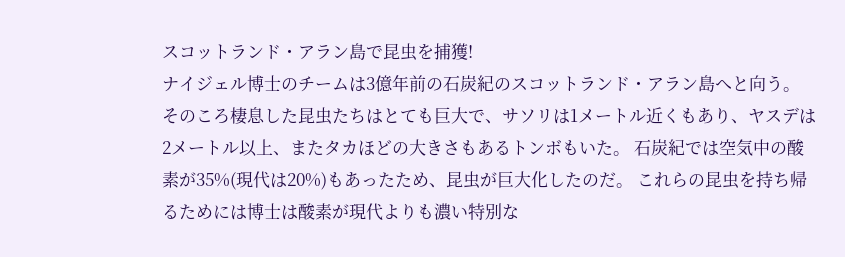スコットランド・アラン島で昆虫を捕獲!
ナイジェル博士のチームは3億年前の石炭紀のスコットランド・アラン島へと向う。 そのころ棲息した昆虫たちはとても巨大で、サソリは1メートル近くもあり、ヤスデは2メートル以上、またタカほどの大きさもあるトンボもいた。 石炭紀では空気中の酸素が35%(現代は20%)もあったため、昆虫が巨大化したのだ。 これらの昆虫を持ち帰るためには博士は酸素が現代よりも濃い特別な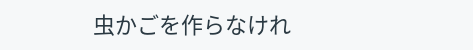虫かごを作らなけれ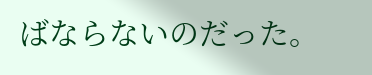ばならないのだった。